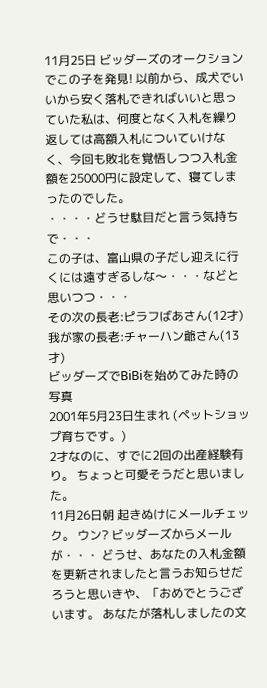11月25日 ビッダーズのオークションでこの子を発見! 以前から、成犬でいいから安く落札できればいいと思っていた私は、何度となく入札を繰り返しては高額入札についていけなく、今回も敗北を覚悟しつつ入札金額を25000円に設定して、寝てしまったのでした。
・・・・どうせ駄目だと言う気持ちで・・・
この子は、富山県の子だし迎えに行くには遠すぎるしな〜・・・などと思いつつ・・・
その次の長老:ピラフばあさん(12才)
我が家の長老:チャーハン爺さん(13才)
ビッダーズでBiBiを始めてみた時の写真
2001年5月23日生まれ (ペットショップ育ちです。)
2才なのに、すでに2回の出産経験有り。 ちょっと可愛そうだと思いました。
11月26日朝 起きぬけにメールチェック。 ウン? ビッダーズからメールが・・・ どうせ、あなたの入札金額を更新されましたと言うお知らせだろうと思いきや、「おめでとうございます。 あなたが落札しましたの文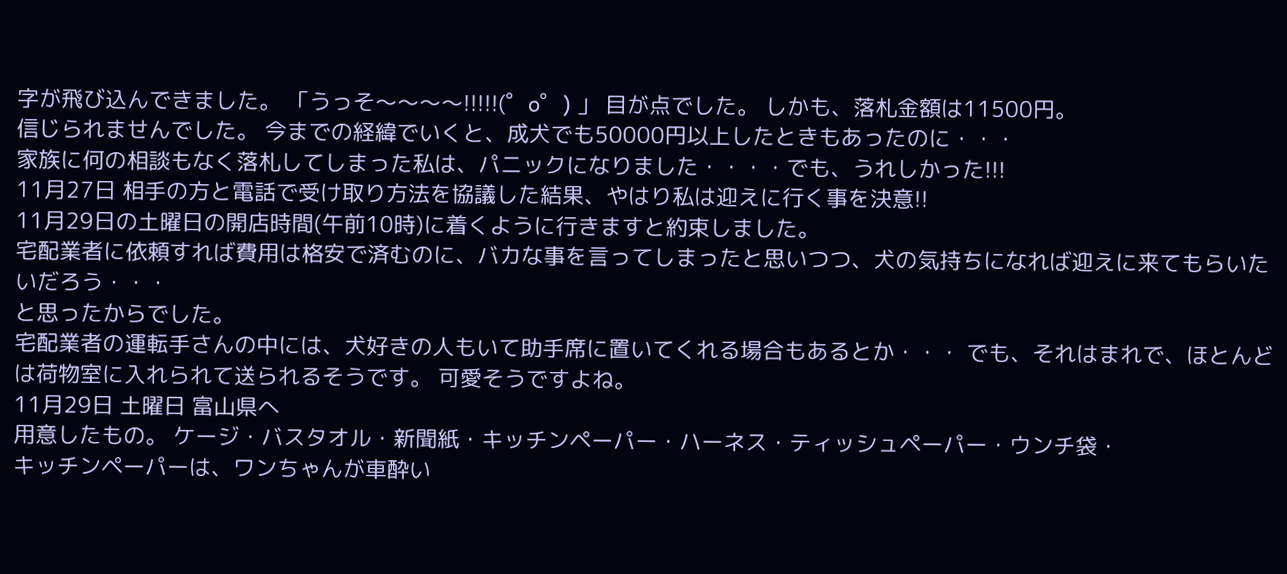字が飛び込んできました。 「うっそ〜〜〜〜!!!!!(゜o゜) 」 目が点でした。 しかも、落札金額は11500円。
信じられませんでした。 今までの経緯でいくと、成犬でも50000円以上したときもあったのに・・・
家族に何の相談もなく落札してしまった私は、パニックになりました・・・・でも、うれしかった!!!
11月27日 相手の方と電話で受け取り方法を協議した結果、やはり私は迎えに行く事を決意!!
11月29日の土曜日の開店時間(午前10時)に着くように行きますと約束しました。
宅配業者に依頼すれば費用は格安で済むのに、バカな事を言ってしまったと思いつつ、犬の気持ちになれば迎えに来てもらいたいだろう・・・
と思ったからでした。
宅配業者の運転手さんの中には、犬好きの人もいて助手席に置いてくれる場合もあるとか・・・ でも、それはまれで、ほとんどは荷物室に入れられて送られるそうです。 可愛そうですよね。
11月29日 土曜日 富山県へ
用意したもの。 ケージ・バスタオル・新聞紙・キッチンペーパー・ハーネス・ティッシュペーパー・ウンチ袋・
キッチンペーパーは、ワンちゃんが車酔い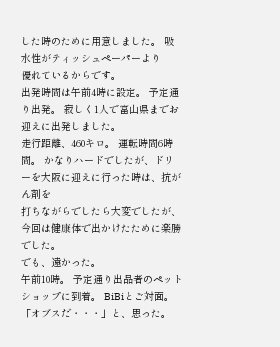した時のために用意しました。 吸水性がティッシュペーパーより
優れているからです。
出発時間は午前4時に設定。 予定通り出発。 寂しく1人で富山県までお迎えに出発しました。
走行距離、460キロ。 運転時間6時間。 かなりハードでしたが、ドリーを大阪に迎えに行った時は、抗がん剤を
打ちながらでしたら大変でしたが、今回は健康体で出かけたために楽勝でした。
でも、遠かった。
午前10時。 予定通り出品者のペットショップに到着。 BiBiとご対面。 「オブスだ・・・」と、思った。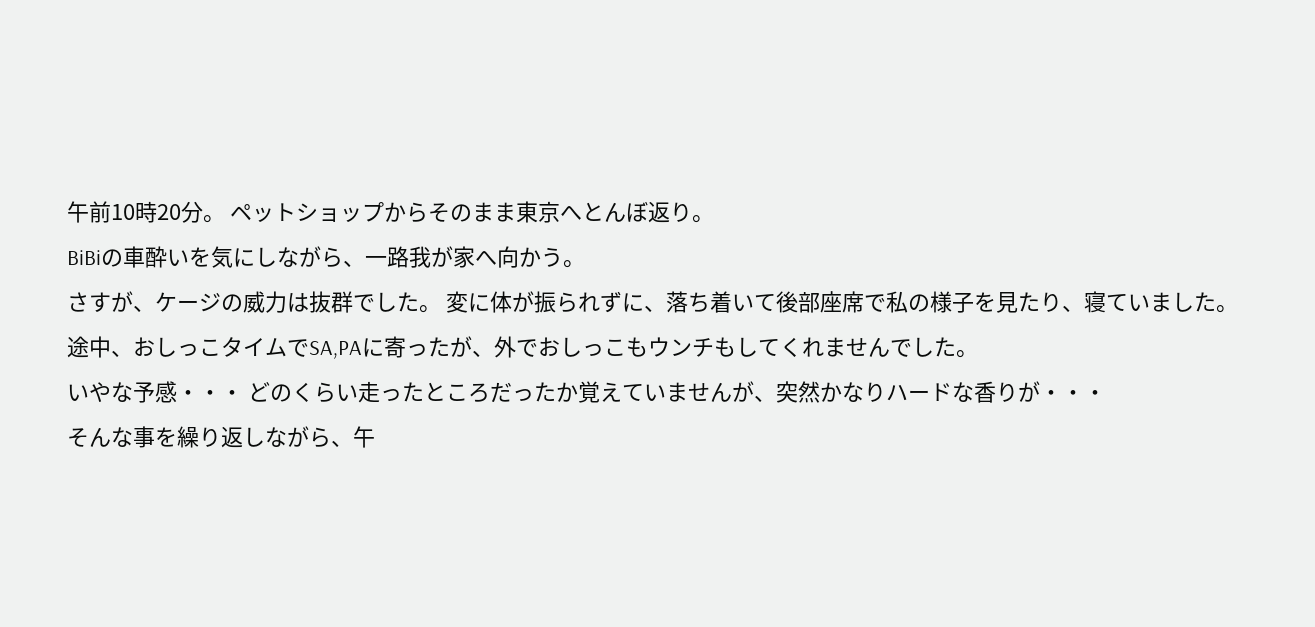午前10時20分。 ペットショップからそのまま東京へとんぼ返り。
BiBiの車酔いを気にしながら、一路我が家へ向かう。
さすが、ケージの威力は抜群でした。 変に体が振られずに、落ち着いて後部座席で私の様子を見たり、寝ていました。 途中、おしっこタイムでSA,PAに寄ったが、外でおしっこもウンチもしてくれませんでした。
いやな予感・・・ どのくらい走ったところだったか覚えていませんが、突然かなりハードな香りが・・・
そんな事を繰り返しながら、午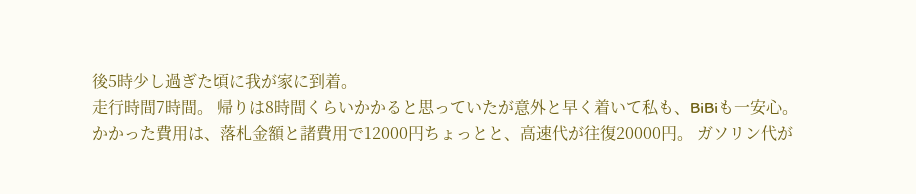後5時少し過ぎた頃に我が家に到着。
走行時間7時間。 帰りは8時間くらいかかると思っていたが意外と早く着いて私も、BiBiも一安心。
かかった費用は、落札金額と諸費用で12000円ちょっとと、高速代が往復20000円。 ガソリン代が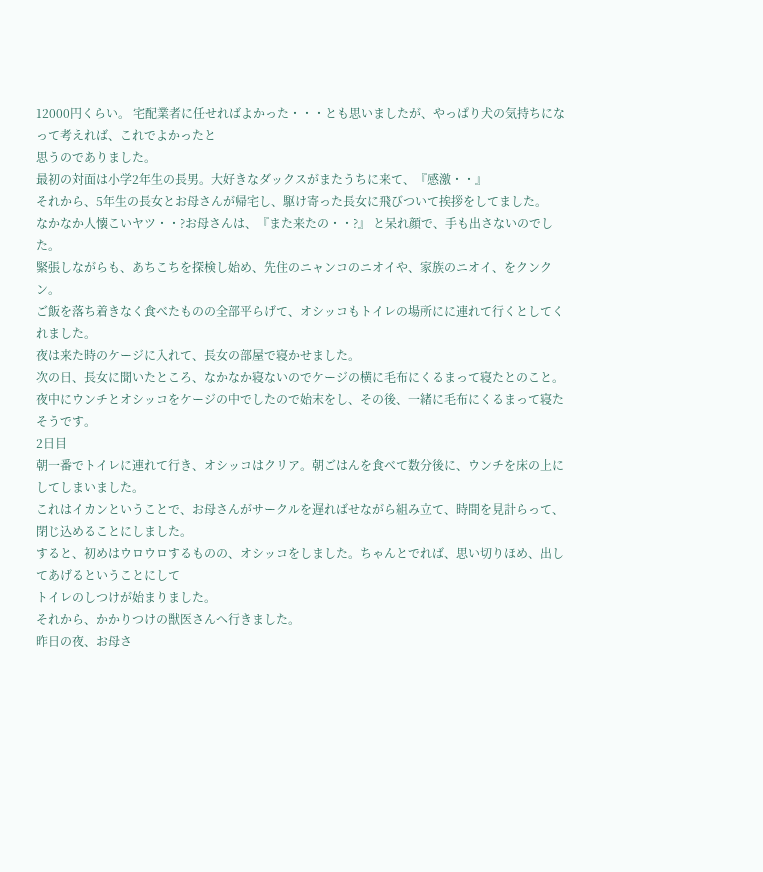12000円くらい。 宅配業者に任せればよかった・・・とも思いましたが、やっぱり犬の気持ちになって考えれば、これでよかったと
思うのでありました。
最初の対面は小学2年生の長男。大好きなダックスがまたうちに来て、『感激・・』
それから、5年生の長女とお母さんが帰宅し、駆け寄った長女に飛びついて挨拶をしてました。
なかなか人懐こいヤツ・・?お母さんは、『また来たの・・?』 と呆れ顔で、手も出さないのでした。
緊張しながらも、あちこちを探検し始め、先住のニャンコのニオイや、家族のニオイ、をクンクン。
ご飯を落ち着きなく食べたものの全部平らげて、オシッコもトイレの場所にに連れて行くとしてくれました。
夜は来た時のケージに入れて、長女の部屋で寝かせました。
次の日、長女に聞いたところ、なかなか寝ないのでケージの横に毛布にくるまって寝たとのこと。
夜中にウンチとオシッコをケージの中でしたので始末をし、その後、一緒に毛布にくるまって寝たそうです。
2日目
朝一番でトイレに連れて行き、オシッコはクリア。朝ごはんを食べて数分後に、ウンチを床の上にしてしまいました。
これはイカンということで、お母さんがサークルを遅ればせながら組み立て、時間を見計らって、閉じ込めることにしました。
すると、初めはウロウロするものの、オシッコをしました。ちゃんとでれば、思い切りほめ、出してあげるということにして
トイレのしつけが始まりました。
それから、かかりつけの獣医さんへ行きました。
昨日の夜、お母さ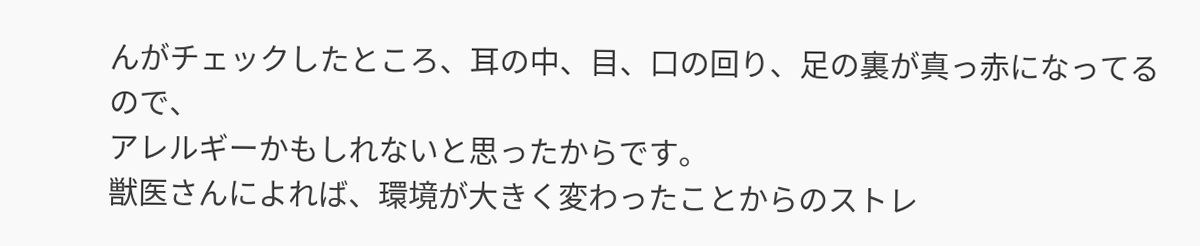んがチェックしたところ、耳の中、目、口の回り、足の裏が真っ赤になってるので、
アレルギーかもしれないと思ったからです。
獣医さんによれば、環境が大きく変わったことからのストレ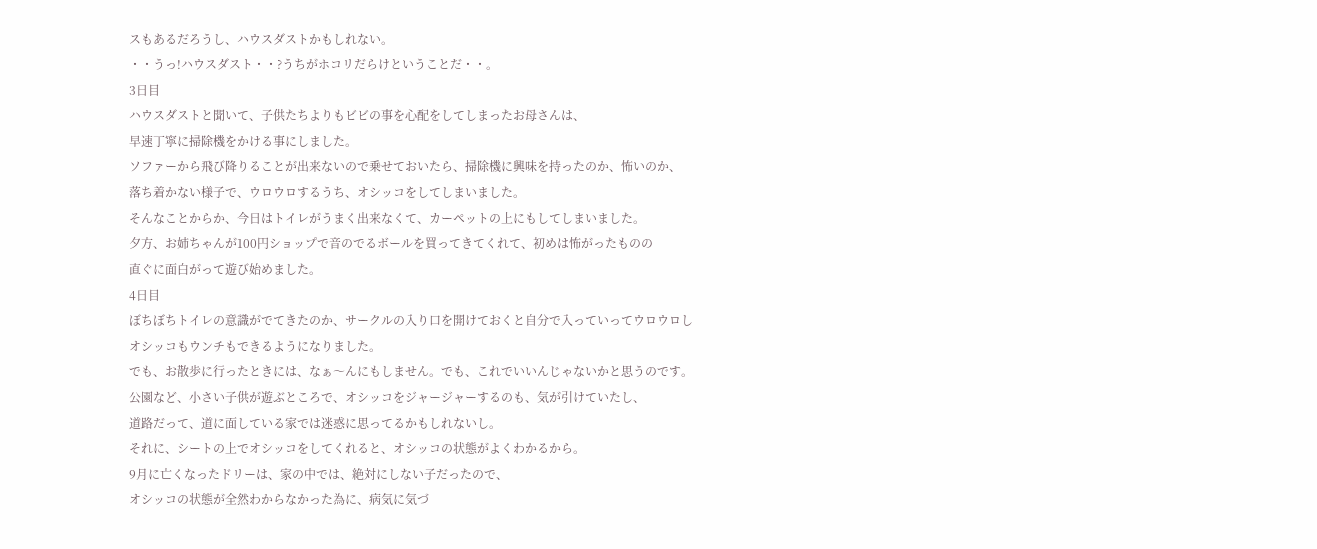スもあるだろうし、ハウスダストかもしれない。
・・うっ!ハウスダスト・・?うちがホコリだらけということだ・・。
3日目
ハウスダストと聞いて、子供たちよりもビビの事を心配をしてしまったお母さんは、
早速丁寧に掃除機をかける事にしました。
ソファーから飛び降りることが出来ないので乗せておいたら、掃除機に興味を持ったのか、怖いのか、
落ち着かない様子で、ウロウロするうち、オシッコをしてしまいました。
そんなことからか、今日はトイレがうまく出来なくて、カーペットの上にもしてしまいました。
夕方、お姉ちゃんが100円ショップで音のでるボールを買ってきてくれて、初めは怖がったものの
直ぐに面白がって遊び始めました。
4日目
ぼちぼちトイレの意識がでてきたのか、サークルの入り口を開けておくと自分で入っていってウロウロし
オシッコもウンチもできるようになりました。
でも、お散歩に行ったときには、なぁ〜んにもしません。でも、これでいいんじゃないかと思うのです。
公園など、小さい子供が遊ぶところで、オシッコをジャージャーするのも、気が引けていたし、
道路だって、道に面している家では迷惑に思ってるかもしれないし。
それに、シートの上でオシッコをしてくれると、オシッコの状態がよくわかるから。
9月に亡くなったドリーは、家の中では、絶対にしない子だったので、
オシッコの状態が全然わからなかった為に、病気に気づ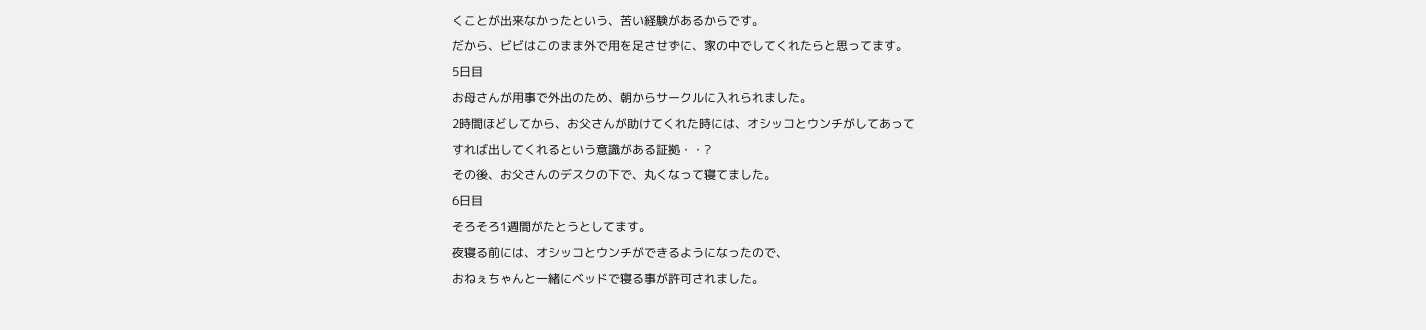くことが出来なかったという、苦い経験があるからです。
だから、ビビはこのまま外で用を足させずに、家の中でしてくれたらと思ってます。
5日目
お母さんが用事で外出のため、朝からサークルに入れられました。
2時間ほどしてから、お父さんが助けてくれた時には、オシッコとウンチがしてあって
すれば出してくれるという意識がある証拠・・?
その後、お父さんのデスクの下で、丸くなって寝てました。
6日目
そろそろ1週間がたとうとしてます。
夜寝る前には、オシッコとウンチができるようになったので、
おねぇちゃんと一緒にベッドで寝る事が許可されました。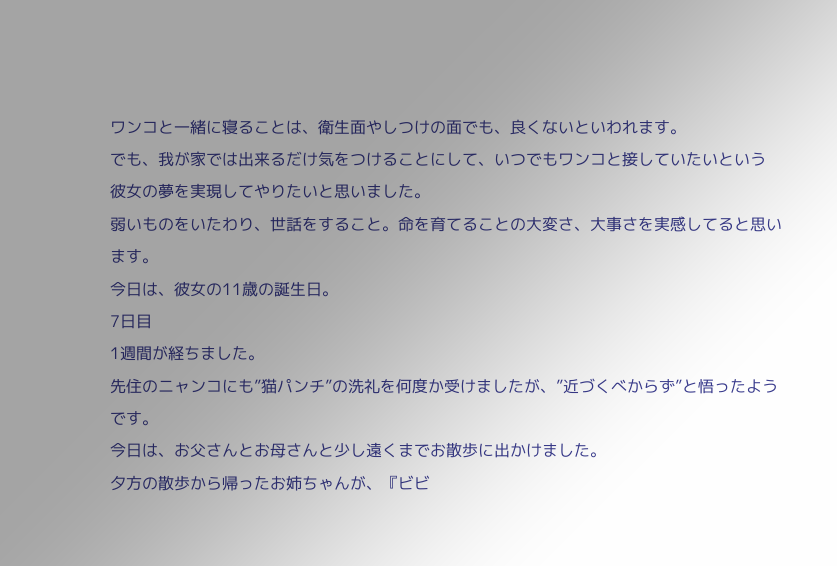ワンコと一緒に寝ることは、衛生面やしつけの面でも、良くないといわれます。
でも、我が家では出来るだけ気をつけることにして、いつでもワンコと接していたいという
彼女の夢を実現してやりたいと思いました。
弱いものをいたわり、世話をすること。命を育てることの大変さ、大事さを実感してると思います。
今日は、彼女の11歳の誕生日。
7日目
1週間が経ちました。
先住のニャンコにも”猫パンチ”の洗礼を何度か受けましたが、”近づくべからず”と悟ったようです。
今日は、お父さんとお母さんと少し遠くまでお散歩に出かけました。
夕方の散歩から帰ったお姉ちゃんが、『ビビ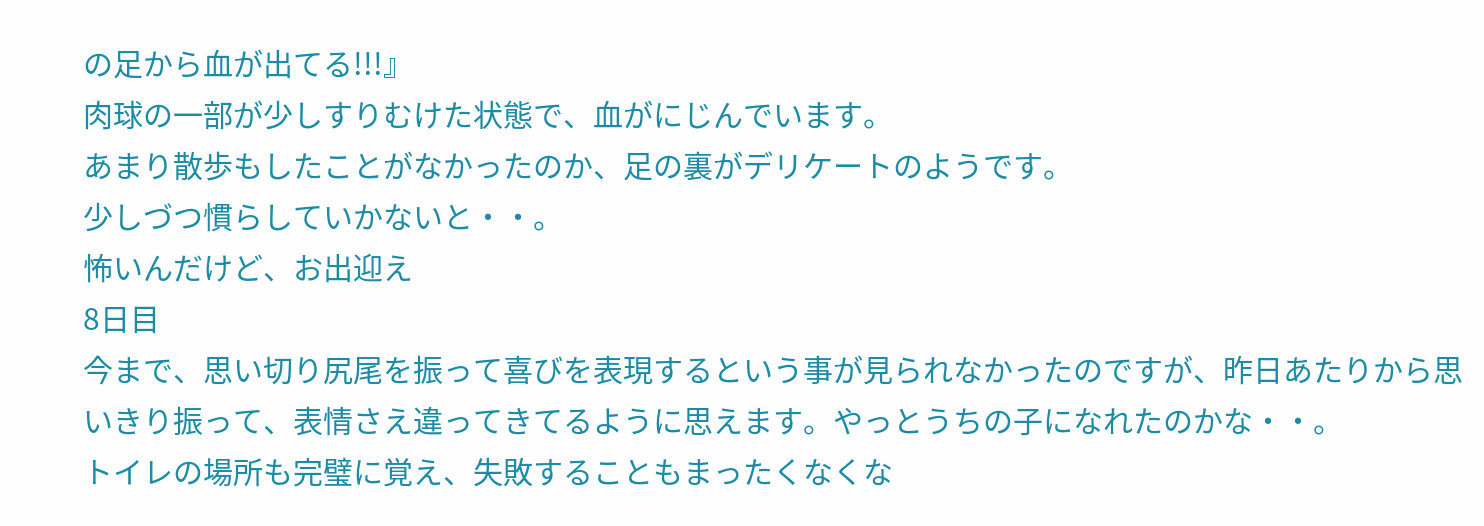の足から血が出てる!!!』
肉球の一部が少しすりむけた状態で、血がにじんでいます。
あまり散歩もしたことがなかったのか、足の裏がデリケートのようです。
少しづつ慣らしていかないと・・。
怖いんだけど、お出迎え
8日目
今まで、思い切り尻尾を振って喜びを表現するという事が見られなかったのですが、昨日あたりから思いきり振って、表情さえ違ってきてるように思えます。やっとうちの子になれたのかな・・。
トイレの場所も完璧に覚え、失敗することもまったくなくな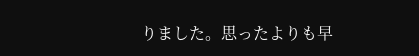りました。思ったよりも早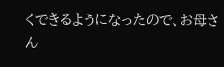くできるようになったので、お母さん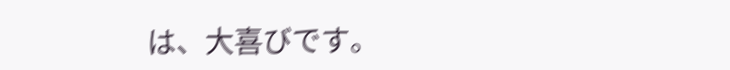は、大喜びです。